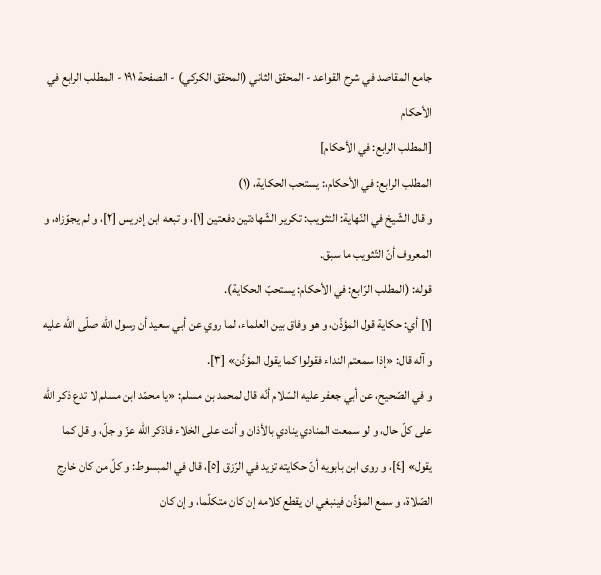جامع المقاصد في شرح القواعد - المحقق الثاني (المحقق الكركي) - الصفحة ١٩١ - المطلب الرابع في الأحكام
[المطلب الرابع: في الأحكام]
المطلب الرابع: في الأحكام،: يستحب الحكاية، (١)
و قال الشّيخ في النّهاية: التثويب: تكرير الشّهادتين دفعتين [١]، و تبعه ابن إدريس [٢]، و لم يجوّزاه، و المعروف أنّ التّثويب ما سبق.
قوله: (المطلب الرّابع: في الأحكام: يستحبّ الحكاية).
[١] أي: حكاية قول المؤذّن، و هو وفاق بين العلماء، لما روي عن أبي سعيد أن رسول اللّه صلّى اللّه عليه و آله قال: «إذا سمعتم النداء فقولوا كما يقول المؤذّن» [٣].
و في الصّحيح، عن أبي جعفر عليه السّلام أنّه قال لمحمد بن مسلم: «يا محمّد ابن مسلم لا تدع ذكر اللّه على كلّ حال، و لو سمعت المنادي ينادي بالأذان و أنت على الخلاء فاذكر اللّه عزّ و جلّ، و قل كما يقول» [٤]، و روى ابن بابويه أنّ حكايته تزيد في الرّزق [٥]، قال في المبسوط: و كلّ من كان خارج الصّلاة، و سمع المؤذّن فينبغي ان يقطع كلامه إن كان متكلّما، و إن كان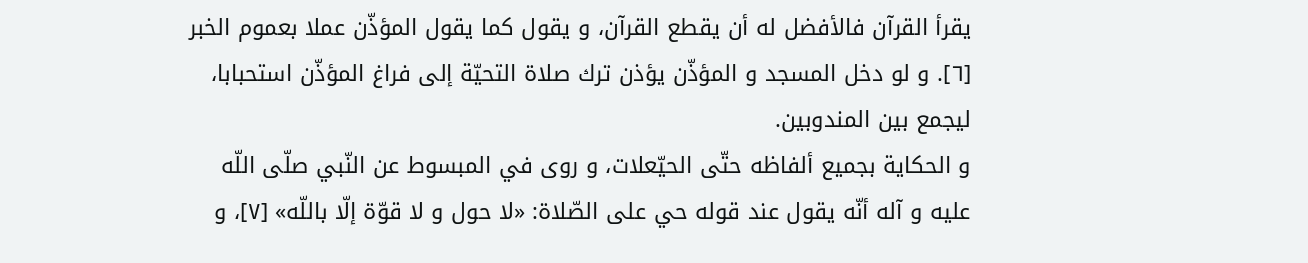يقرأ القرآن فالأفضل له أن يقطع القرآن، و يقول كما يقول المؤذّن عملا بعموم الخبر [٦]. و لو دخل المسجد و المؤذّن يؤذن ترك صلاة التحيّة إلى فراغ المؤذّن استحبابا، ليجمع بين المندوبين.
و الحكاية بجميع ألفاظه حتّى الحيّعلات، و روى في المبسوط عن النّبي صلّى اللّه عليه و آله أنّه يقول عند قوله حي على الصّلاة: «لا حول و لا قوّة إلّا باللّه» [٧]، و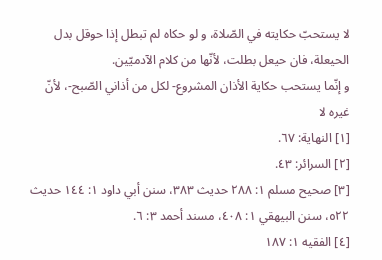لا يستحبّ حكايته في الصّلاة، و لو حكاه لم تبطل إذا حوقل بدل الحيعلة، فان حيعل بطلت، لأنّها من كلام الآدميّين.
و إنّما يستحب حكاية الأذان المشروع- لكل من أذاني الصّبح-، لأنّ غيره لا
[١] النهاية: ٦٧.
[٢] السرائر: ٤٣.
[٣] صحيح مسلم ١: ٢٨٨ حديث ٣٨٣، سنن أبي داود ١: ١٤٤ حديث ٥٢٢، سنن البيهقي ١: ٤٠٨، مسند أحمد ٣: ٦.
[٤] الفقيه ١: ١٨٧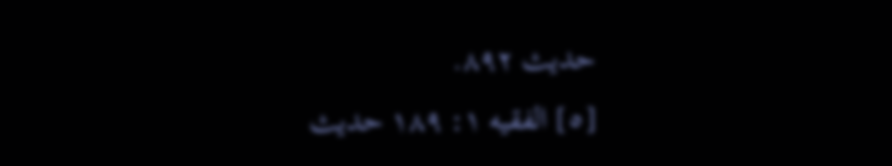حديث ٨٩٢.
[٥] الفقيه ١: ١٨٩ حديث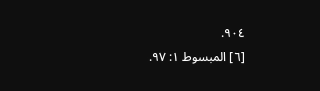٩٠٤.
[٦] المبسوط ١: ٩٧.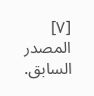[٧] المصدر السابق.